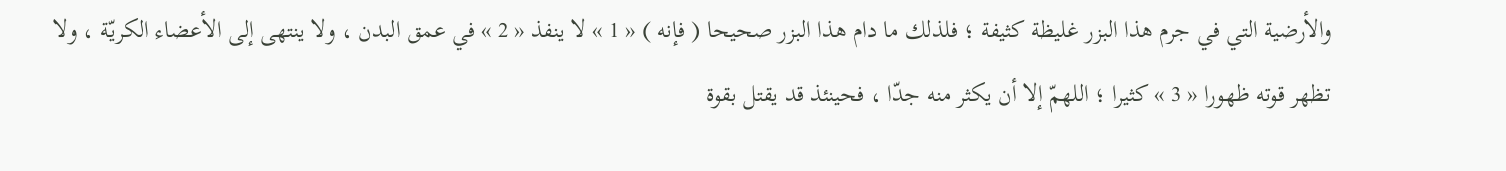والأرضية التي في جرم هذا البزر غليظة كثيفة ؛ فلذلك ما دام هذا البزر صحيحا ( فإنه ) « 1 » لا ينفذ « 2 » في عمق البدن ، ولا ينتهى إلى الأعضاء الكريّة ، ولا تظهر قوته ظهورا « 3 » كثيرا ؛ اللهمّ إلا أن يكثر منه جدّا ، فحينئذ قد يقتل بقوة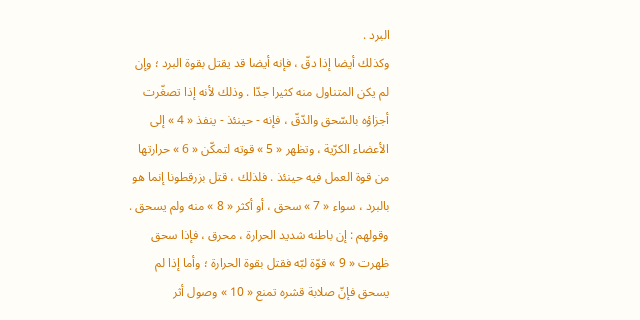البرد .
وكذلك أيضا إذا دقّ ، فإنه أيضا قد يقتل بقوة البرد ؛ وإن لم يكن المتناول منه كثيرا جدّا . وذلك لأنه إذا تصغّرت أجزاؤه بالسّحق والدّقّ ، فإنه - حينئذ - ينفذ « 4 » إلى الأعضاء الكرّية ، وتظهر « 5 » قوته لتمكّن « 6 » حرارتها من قوة العمل فيه حينئذ . فلذلك ، قتل بزرقطونا إنما هو بالبرد ، سواء « 7 » سحق ، أو أكثر « 8 » منه ولم يسحق .
وقولهم : إن باطنه شديد الحرارة ، محرق ، فإذا سحق ظهرت « 9 » قوّة لبّه فقتل بقوة الحرارة ؛ وأما إذا لم يسحق فإنّ صلابة قشره تمنع « 10 » وصول أثر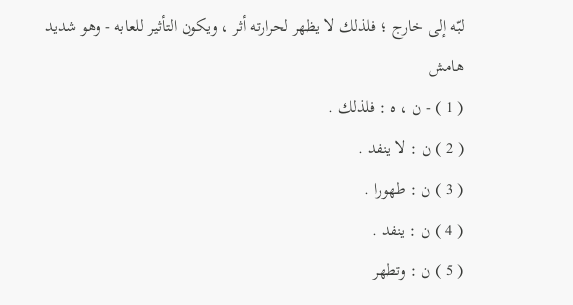لبّه إلى خارج ؛ فلذلك لا يظهر لحرارته أثر ، ويكون التأثير للعابه - وهو شديد
هامش
( 1 ) - ن ، ه : فلذلك .
( 2 ) ن : لا ينفد .
( 3 ) ن : طهورا .
( 4 ) ن : ينفد .
( 5 ) ن : وتطهر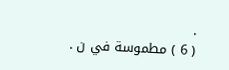.
( 6 ) مطموسة في ن .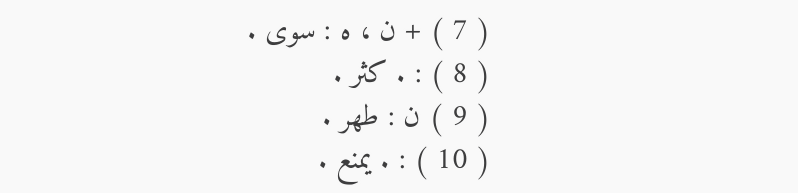( 7 ) + ن ، ه : سوى .
( 8 ) : . كثر .
( 9 ) ن : طهر .
( 10 ) : . يمنع .